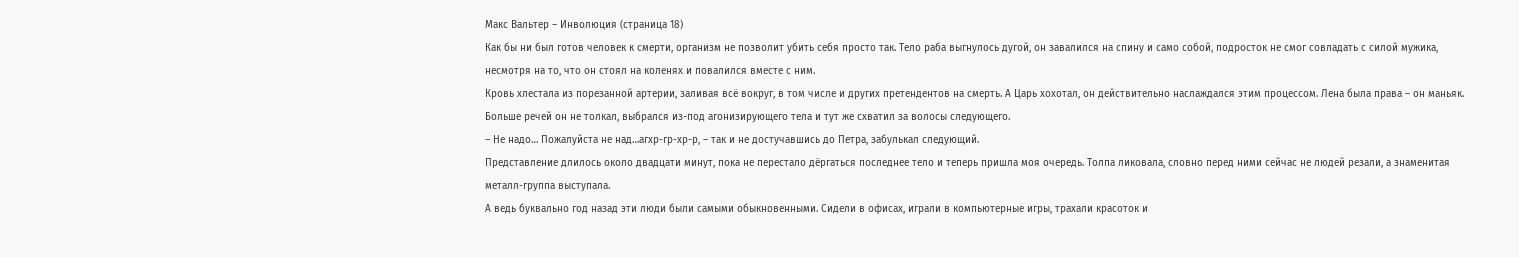Макс Вальтер – Инволюция (страница 18)
Как бы ни был готов человек к смерти, организм не позволит убить себя просто так. Тело раба выгнулось дугой, он завалился на спину и само собой, подросток не смог совладать с силой мужика, несмотря на то, что он стоял на коленях и повалился вместе с ним.
Кровь хлестала из порезанной артерии, заливая всё вокруг, в том числе и других претендентов на смерть. А Царь хохотал, он действительно наслаждался этим процессом. Лена была права – он маньяк.
Больше речей он не толкал, выбрался из-под агонизирующего тела и тут же схватил за волосы следующего.
– Не надо… Пожалуйста не над…агхр-гр-хр-р, – так и не достучавшись до Петра, забулькал следующий.
Представление длилось около двадцати минут, пока не перестало дёргаться последнее тело и теперь пришла моя очередь. Толпа ликовала, словно перед ними сейчас не людей резали, а знаменитая металл-группа выступала.
А ведь буквально год назад эти люди были самыми обыкновенными. Сидели в офисах, играли в компьютерные игры, трахали красоток и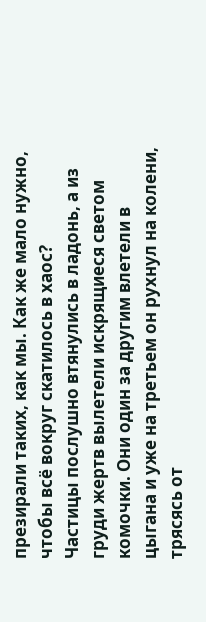презирали таких, как мы. Как же мало нужно, чтобы всё вокруг скатилось в хаос?
Частицы послушно втянулись в ладонь, а из груди жертв вылетели искрящиеся светом комочки. Они один за другим влетели в цыгана и уже на третьем он рухнул на колени, трясясь от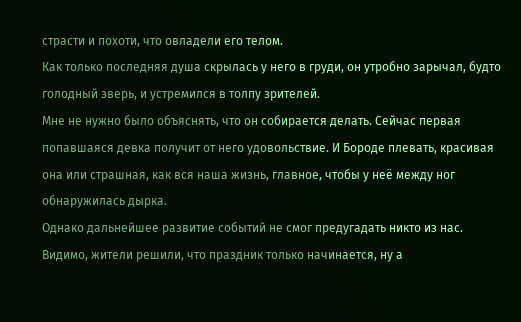страсти и похоти, что овладели его телом.
Как только последняя душа скрылась у него в груди, он утробно зарычал, будто голодный зверь, и устремился в толпу зрителей.
Мне не нужно было объяснять, что он собирается делать. Сейчас первая попавшаяся девка получит от него удовольствие. И Бороде плевать, красивая она или страшная, как вся наша жизнь, главное, чтобы у неё между ног обнаружилась дырка.
Однако дальнейшее развитие событий не смог предугадать никто из нас.
Видимо, жители решили, что праздник только начинается, ну а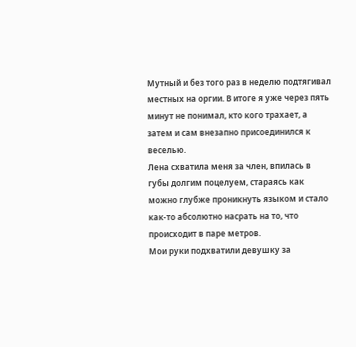Мутный и без того раз в неделю подтягивал местных на оргии. В итоге я уже через пять минут не понимал, кто кого трахает, а затем и сам внезапно присоединился к веселью.
Лена схватила меня за член, впилась в губы долгим поцелуем, стараясь как можно глубже проникнуть языком и стало как-то абсолютно насрать на то, что происходит в паре метров.
Мои руки подхватили девушку за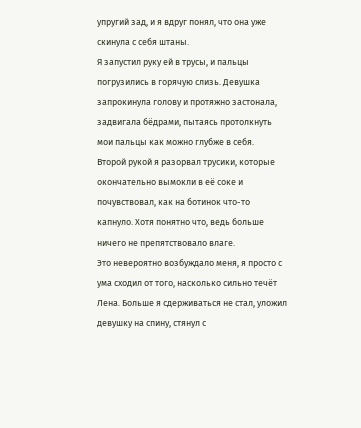упругий зад, и я вдруг понял, что она уже скинула с себя штаны.
Я запустил руку ей в трусы, и пальцы погрузились в горячую слизь. Девушка запрокинула голову и протяжно застонала, задвигала бёдрами, пытаясь протолкнуть мои пальцы как можно глубже в себя.
Второй рукой я разорвал трусики, которые окончательно вымокли в её соке и почувствовал, как на ботинок что-то капнуло. Хотя понятно что, ведь больше ничего не препятствовало влаге.
Это невероятно возбуждало меня, я просто с ума сходил от того, насколько сильно течёт Лена. Больше я сдерживаться не стал, уложил девушку на спину, стянул с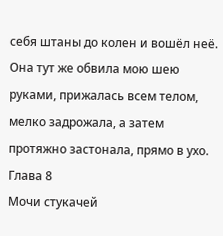себя штаны до колен и вошёл неё. Она тут же обвила мою шею руками, прижалась всем телом, мелко задрожала, а затем протяжно застонала, прямо в ухо.
Глава 8
Мочи стукачей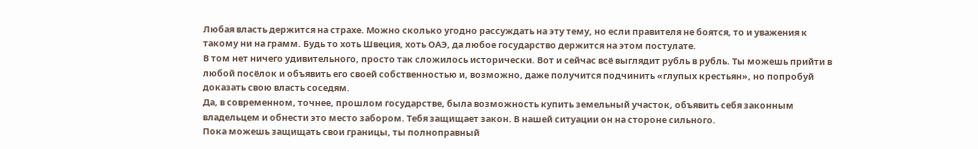Любая власть держится на страхе. Можно сколько угодно рассуждать на эту тему, но если правителя не боятся, то и уважения к такому ни на грамм. Будь то хоть Швеция, хоть ОАЭ, да любое государство держится на этом постулате.
В том нет ничего удивительного, просто так сложилось исторически. Вот и сейчас всё выглядит рубль в рубль. Ты можешь прийти в любой посёлок и объявить его своей собственностью и, возможно, даже получится подчинить «глупых крестьян», но попробуй доказать свою власть соседям.
Да, в современном, точнее, прошлом государстве, была возможность купить земельный участок, объявить себя законным владельцем и обнести это место забором. Тебя защищает закон. В нашей ситуации он на стороне сильного.
Пока можешь защищать свои границы, ты полноправный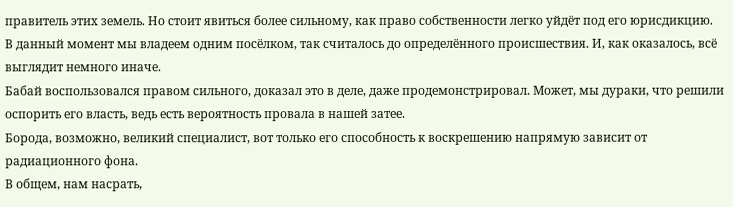правитель этих земель. Но стоит явиться более сильному, как право собственности легко уйдёт под его юрисдикцию.
В данный момент мы владеем одним посёлком, так считалось до определённого происшествия. И, как оказалось, всё выглядит немного иначе.
Бабай воспользовался правом сильного, доказал это в деле, даже продемонстрировал. Может, мы дураки, что решили оспорить его власть, ведь есть вероятность провала в нашей затее.
Борода, возможно, великий специалист, вот только его способность к воскрешению напрямую зависит от радиационного фона.
В общем, нам насрать,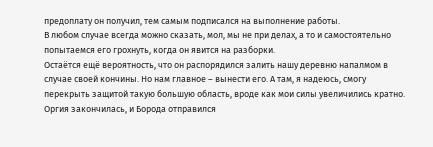предоплату он получил, тем самым подписался на выполнение работы.
В любом случае всегда можно сказать, мол, мы не при делах, а то и самостоятельно попытаемся его грохнуть, когда он явится на разборки.
Остаётся ещё вероятность, что он распорядился залить нашу деревню напалмом в случае своей кончины. Но нам главное – вынести его. А там, я надеюсь, смогу перекрыть защитой такую большую область, вроде как мои силы увеличились кратно.
Оргия закончилась, и Борода отправился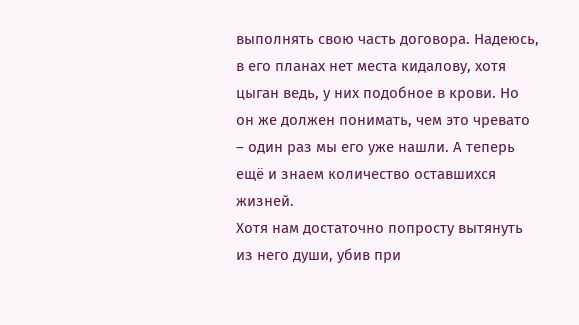выполнять свою часть договора. Надеюсь, в его планах нет места кидалову, хотя цыган ведь, у них подобное в крови. Но он же должен понимать, чем это чревато – один раз мы его уже нашли. А теперь ещё и знаем количество оставшихся жизней.
Хотя нам достаточно попросту вытянуть из него души, убив при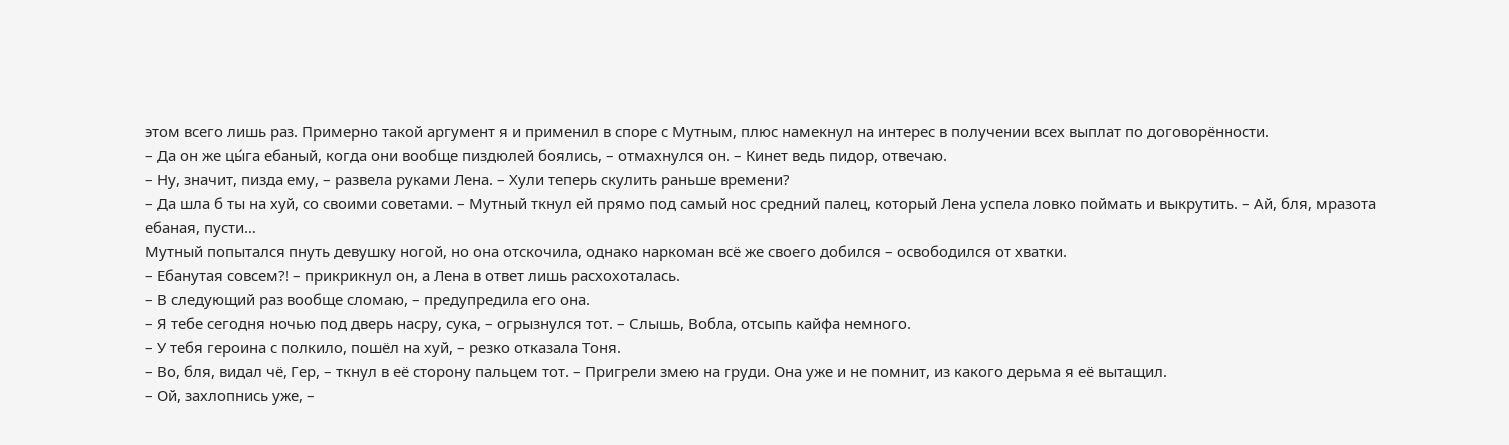этом всего лишь раз. Примерно такой аргумент я и применил в споре с Мутным, плюс намекнул на интерес в получении всех выплат по договорённости.
– Да он же цы́га ебаный, когда они вообще пиздюлей боялись, – отмахнулся он. – Кинет ведь пидор, отвечаю.
– Ну, значит, пизда ему, – развела руками Лена. – Хули теперь скулить раньше времени?
– Да шла б ты на хуй, со своими советами. – Мутный ткнул ей прямо под самый нос средний палец, который Лена успела ловко поймать и выкрутить. – Ай, бля, мразота ебаная, пусти…
Мутный попытался пнуть девушку ногой, но она отскочила, однако наркоман всё же своего добился – освободился от хватки.
– Ебанутая совсем?! – прикрикнул он, а Лена в ответ лишь расхохоталась.
– В следующий раз вообще сломаю, – предупредила его она.
– Я тебе сегодня ночью под дверь насру, сука, – огрызнулся тот. – Слышь, Вобла, отсыпь кайфа немного.
– У тебя героина с полкило, пошёл на хуй, – резко отказала Тоня.
– Во, бля, видал чё, Гер, – ткнул в её сторону пальцем тот. – Пригрели змею на груди. Она уже и не помнит, из какого дерьма я её вытащил.
– Ой, захлопнись уже, –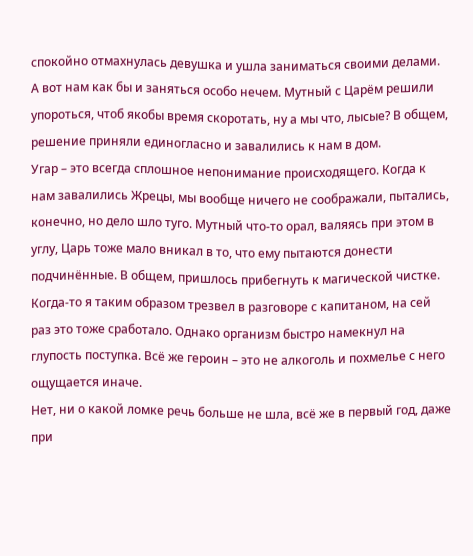спокойно отмахнулась девушка и ушла заниматься своими делами.
А вот нам как бы и заняться особо нечем. Мутный с Царём решили упороться, чтоб якобы время скоротать, ну а мы что, лысые? В общем, решение приняли единогласно и завалились к нам в дом.
Угар – это всегда сплошное непонимание происходящего. Когда к нам завалились Жрецы, мы вообще ничего не соображали, пытались, конечно, но дело шло туго. Мутный что-то орал, валяясь при этом в углу, Царь тоже мало вникал в то, что ему пытаются донести подчинённые. В общем, пришлось прибегнуть к магической чистке.
Когда-то я таким образом трезвел в разговоре с капитаном, на сей раз это тоже сработало. Однако организм быстро намекнул на глупость поступка. Всё же героин – это не алкоголь и похмелье с него ощущается иначе.
Нет, ни о какой ломке речь больше не шла, всё же в первый год, даже при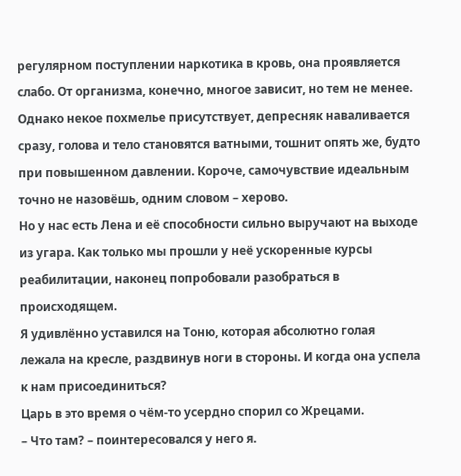регулярном поступлении наркотика в кровь, она проявляется слабо. От организма, конечно, многое зависит, но тем не менее.
Однако некое похмелье присутствует, депресняк наваливается сразу, голова и тело становятся ватными, тошнит опять же, будто при повышенном давлении. Короче, самочувствие идеальным точно не назовёшь, одним словом – херово.
Но у нас есть Лена и её способности сильно выручают на выходе из угара. Как только мы прошли у неё ускоренные курсы реабилитации, наконец попробовали разобраться в происходящем.
Я удивлённо уставился на Тоню, которая абсолютно голая лежала на кресле, раздвинув ноги в стороны. И когда она успела к нам присоединиться?
Царь в это время о чём-то усердно спорил со Жрецами.
– Что там? – поинтересовался у него я.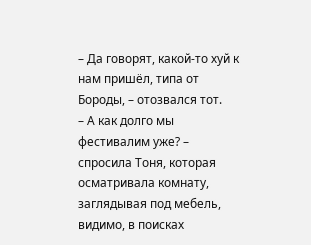– Да говорят, какой-то хуй к нам пришёл, типа от Бороды, – отозвался тот.
– А как долго мы фестивалим уже? – спросила Тоня, которая осматривала комнату, заглядывая под мебель, видимо, в поисках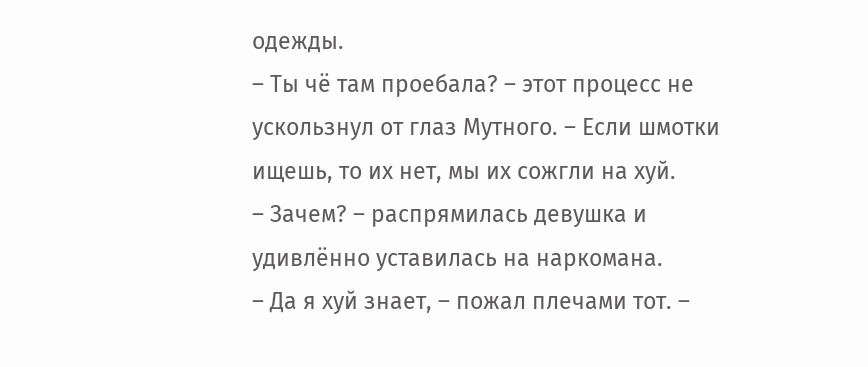одежды.
– Ты чё там проебала? – этот процесс не ускользнул от глаз Мутного. – Если шмотки ищешь, то их нет, мы их сожгли на хуй.
– Зачем? – распрямилась девушка и удивлённо уставилась на наркомана.
– Да я хуй знает, – пожал плечами тот. –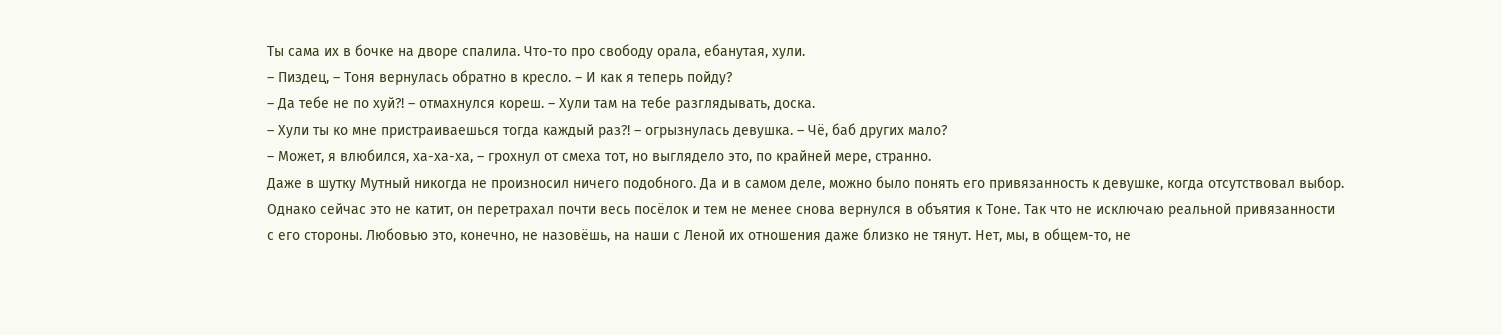Ты сама их в бочке на дворе спалила. Что-то про свободу орала, ебанутая, хули.
– Пиздец, – Тоня вернулась обратно в кресло. – И как я теперь пойду?
– Да тебе не по хуй?! – отмахнулся кореш. – Хули там на тебе разглядывать, доска.
– Хули ты ко мне пристраиваешься тогда каждый раз?! – огрызнулась девушка. – Чё, баб других мало?
– Может, я влюбился, ха-ха-ха, – грохнул от смеха тот, но выглядело это, по крайней мере, странно.
Даже в шутку Мутный никогда не произносил ничего подобного. Да и в самом деле, можно было понять его привязанность к девушке, когда отсутствовал выбор. Однако сейчас это не катит, он перетрахал почти весь посёлок и тем не менее снова вернулся в объятия к Тоне. Так что не исключаю реальной привязанности с его стороны. Любовью это, конечно, не назовёшь, на наши с Леной их отношения даже близко не тянут. Нет, мы, в общем-то, не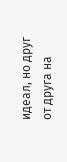идеал, но друг от друга на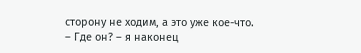сторону не ходим, а это уже кое-что.
– Где он? – я наконец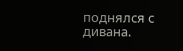поднялся с дивана.